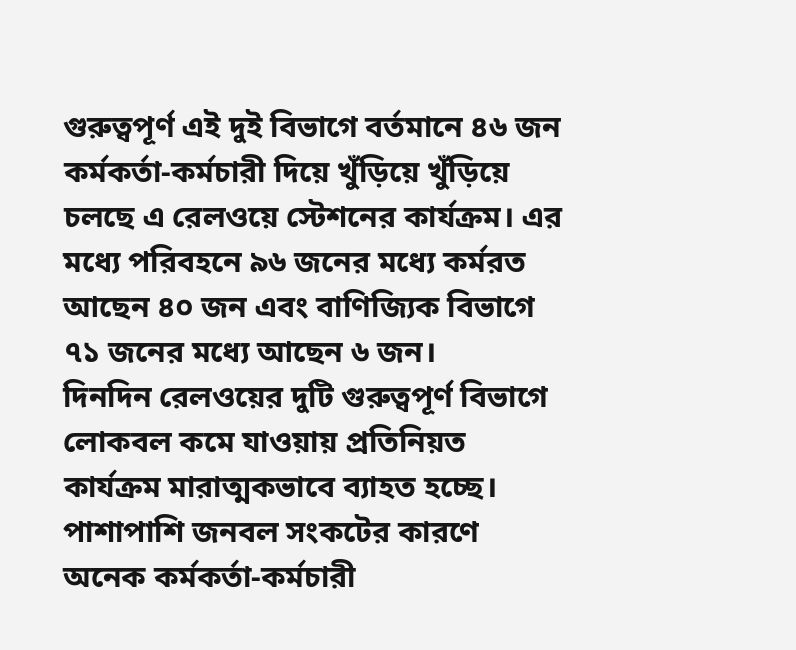গুরুত্বপূর্ণ এই দুই বিভাগে বর্তমানে ৪৬ জন কর্মকর্তা-কর্মচারী দিয়ে খুঁড়িয়ে খুঁড়িয়ে চলছে এ রেলওয়ে স্টেশনের কার্যক্রম। এর মধ্যে পরিবহনে ৯৬ জনের মধ্যে কর্মরত আছেন ৪০ জন এবং বাণিজ্যিক বিভাগে ৭১ জনের মধ্যে আছেন ৬ জন।
দিনদিন রেলওয়ের দুটি গুরুত্বপূর্ণ বিভাগে লোকবল কমে যাওয়ায় প্রতিনিয়ত কার্যক্রম মারাত্মকভাবে ব্যাহত হচ্ছে। পাশাপাশি জনবল সংকটের কারণে অনেক কর্মকর্তা-কর্মচারী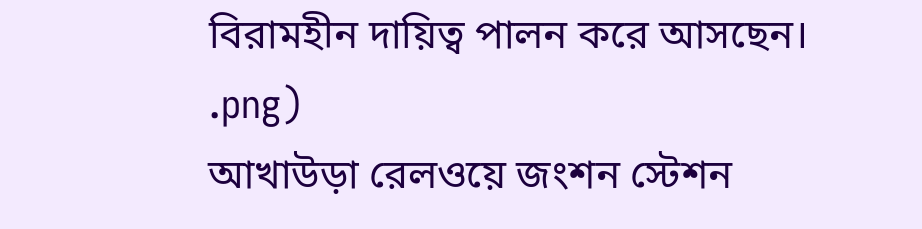বিরামহীন দায়িত্ব পালন করে আসছেন।
.png)
আখাউড়া রেলওয়ে জংশন স্টেশন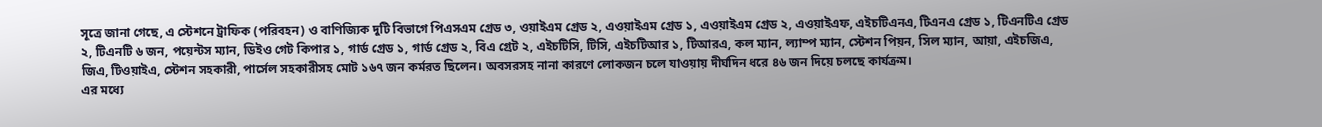সূত্রে জানা গেছে, এ স্টেশনে ট্রাফিক (পরিবহন) ও বাণিজ্যিক দুটি বিভাগে পিএসএম গ্রেড ৩, ওয়াইএম গ্রেড ২, এওয়াইএম গ্রেড ১, এওয়াইএম গ্রেড ২, এওয়াইএফ, এইচটিএনএ, টিএনএ গ্রেড ১, টিএনটিএ গ্রেড ২, টিএনটি ৬ জন, পয়েন্টস ম্যান, ডিইও গেট কিপার ১, গার্ড গ্রেড ১, গার্ড গ্রেড ২, বিএ গ্রেট ২, এইচটিসি, টিসি, এইচটিআর ১, টিআরএ, কল ম্যান, ল্যাম্প ম্যান, স্টেশন পিয়ন, সিল ম্যান, আয়া, এইচজিএ, জিএ, টিওয়াইএ, স্টেশন সহকারী, পার্সেল সহকারীসহ মোট ১৬৭ জন কর্মরত ছিলেন। অবসরসহ নানা কারণে লোকজন চলে যাওয়ায় দীর্ঘদিন ধরে ৪৬ জন দিয়ে চলছে কার্যক্রম।
এর মধ্যে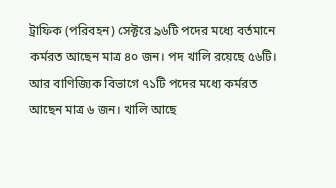ট্রাফিক (পরিবহন) সেক্টরে ৯৬টি পদের মধ্যে বর্তমানে কর্মরত আছেন মাত্র ৪০ জন। পদ খালি রয়েছে ৫৬টি। আর বাণিজ্যিক বিভাগে ৭১টি পদের মধ্যে কর্মরত আছেন মাত্র ৬ জন। খালি আছে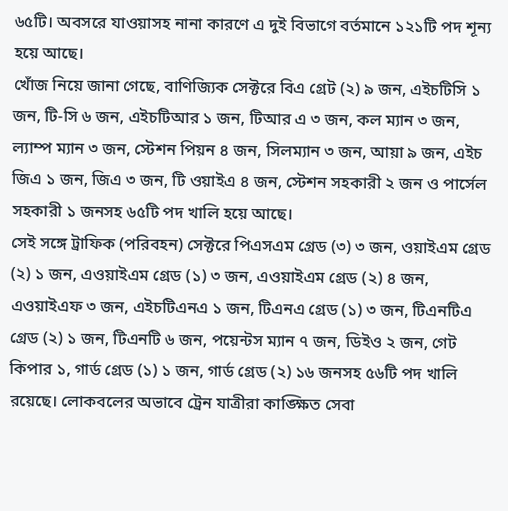৬৫টি। অবসরে যাওয়াসহ নানা কারণে এ দুই বিভাগে বর্তমানে ১২১টি পদ শূন্য হয়ে আছে।
খোঁজ নিয়ে জানা গেছে, বাণিজ্যিক সেক্টরে বিএ গ্রেট (২) ৯ জন, এইচটিসি ১ জন, টি-সি ৬ জন, এইচটিআর ১ জন, টিআর এ ৩ জন, কল ম্যান ৩ জন, ল্যাম্প ম্যান ৩ জন, স্টেশন পিয়ন ৪ জন, সিলম্যান ৩ জন, আয়া ৯ জন, এইচ জিএ ১ জন, জিএ ৩ জন, টি ওয়াইএ ৪ জন, স্টেশন সহকারী ২ জন ও পার্সেল সহকারী ১ জনসহ ৬৫টি পদ খালি হয়ে আছে।
সেই সঙ্গে ট্রাফিক (পরিবহন) সেক্টরে পিএসএম গ্রেড (৩) ৩ জন, ওয়াইএম গ্রেড (২) ১ জন, এওয়াইএম গ্রেড (১) ৩ জন, এওয়াইএম গ্রেড (২) ৪ জন, এওয়াইএফ ৩ জন, এইচটিএনএ ১ জন, টিএনএ গ্রেড (১) ৩ জন, টিএনটিএ গ্রেড (২) ১ জন, টিএনটি ৬ জন, পয়েন্টস ম্যান ৭ জন, ডিইও ২ জন, গেট কিপার ১, গার্ড গ্রেড (১) ১ জন, গার্ড গ্রেড (২) ১৬ জনসহ ৫৬টি পদ খালি রয়েছে। লোকবলের অভাবে ট্রেন যাত্রীরা কাঙ্ক্ষিত সেবা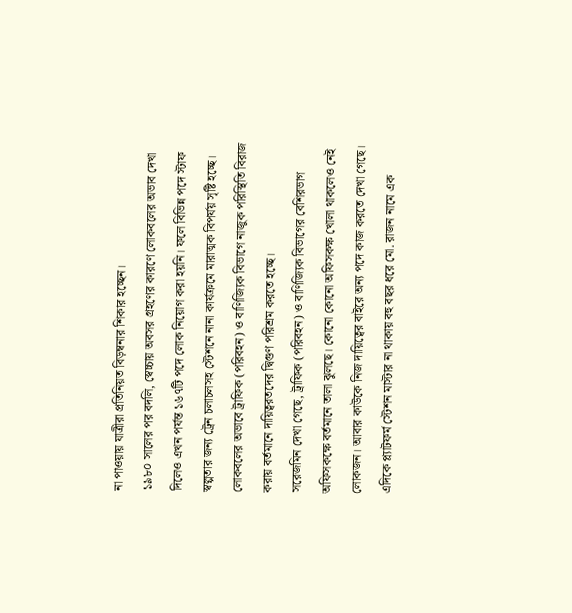না পাওয়ায় যাত্রীরা প্রতিনিয়ত বিড়ম্বনার শিকার হচ্ছেন।
১৯৮০ সালের পর বদলি, স্বেচ্চায় অবসর গ্রহণের কারণে লোকবলের অভাব দেখা দিলেও এখন পর্যন্ত ১৬৭টি পদে লোক নিয়োগ করা হয়নি। ফলে বিভিন্ন পদে স্টাফ স্বল্পতার জন্য ট্রেন চলাচলসহ স্টেশনে নানা কার্যক্রমে মারাত্মক বিপর্যয় সৃষ্টি হচ্ছে। লোকবলের অভাবে ট্রাফিক (পরিবহন) ও বাণিজ্যিক বিভাগে নাজুক পরিস্থিতি বিরাজ করায় বর্তমানে দায়িত্বরতদের দ্বিগুণ পরিশ্রম করতে হচ্ছে।
সরেজমিন দেখা গেছে, ট্রাফিক (পরিবহন) ও বাণিজ্যিক বিভাগের বেশিরভাগ অফিসকক্ষে বর্তমানে তালা ঝুলছে। কোনো কোনো অফিসকক্ষ খোলা থাকলেও নেই লোকজন। আবার কাউকে নিজ দায়িত্বের বাইরে অন্য পদে কাজ করতে দেখা গেছে।
এদিকে প্ল্যাটফর্ম স্টেশন মাস্টার না থাকায় বহু বছর ধরে মো. রাজন নামে এক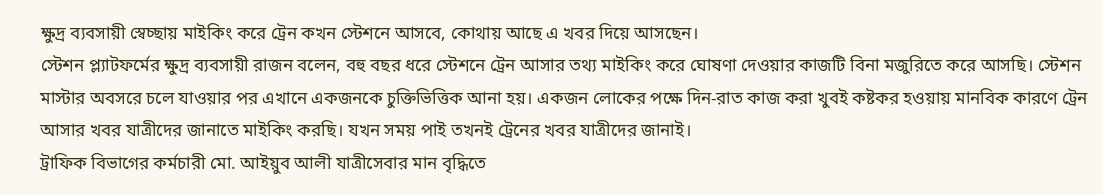ক্ষুদ্র ব্যবসায়ী স্বেচ্ছায় মাইকিং করে ট্রেন কখন স্টেশনে আসবে, কোথায় আছে এ খবর দিয়ে আসছেন।
স্টেশন প্ল্যাটফর্মের ক্ষুদ্র ব্যবসায়ী রাজন বলেন, বহু বছর ধরে স্টেশনে ট্রেন আসার তথ্য মাইকিং করে ঘোষণা দেওয়ার কাজটি বিনা মজুরিতে করে আসছি। স্টেশন মাস্টার অবসরে চলে যাওয়ার পর এখানে একজনকে চুক্তিভিত্তিক আনা হয়। একজন লোকের পক্ষে দিন-রাত কাজ করা খুবই কষ্টকর হওয়ায় মানবিক কারণে ট্রেন আসার খবর যাত্রীদের জানাতে মাইকিং করছি। যখন সময় পাই তখনই ট্রেনের খবর যাত্রীদের জানাই।
ট্রাফিক বিভাগের কর্মচারী মো. আইয়ুব আলী যাত্রীসেবার মান বৃদ্ধিতে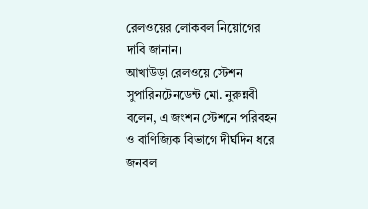রেলওয়ের লোকবল নিয়োগের দাবি জানান।
আখাউড়া রেলওয়ে স্টেশন সুপারিনটেনডেন্ট মো. নুরুন্নবী বলেন, এ জংশন স্টেশনে পরিবহন ও বাণিজ্যিক বিভাগে দীর্ঘদিন ধরে জনবল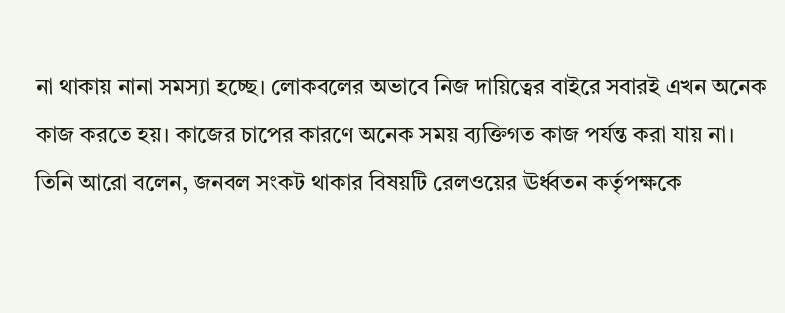না থাকায় নানা সমস্যা হচ্ছে। লোকবলের অভাবে নিজ দায়িত্বের বাইরে সবারই এখন অনেক কাজ করতে হয়। কাজের চাপের কারণে অনেক সময় ব্যক্তিগত কাজ পর্যন্ত করা যায় না।
তিনি আরো বলেন, জনবল সংকট থাকার বিষয়টি রেলওয়ের ঊর্ধ্বতন কর্তৃপক্ষকে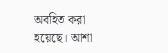অবহিত করা হয়েছে। আশা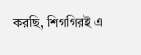করছি, শিগগিরই এ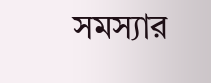সমস্যার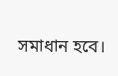সমাধান হবে।